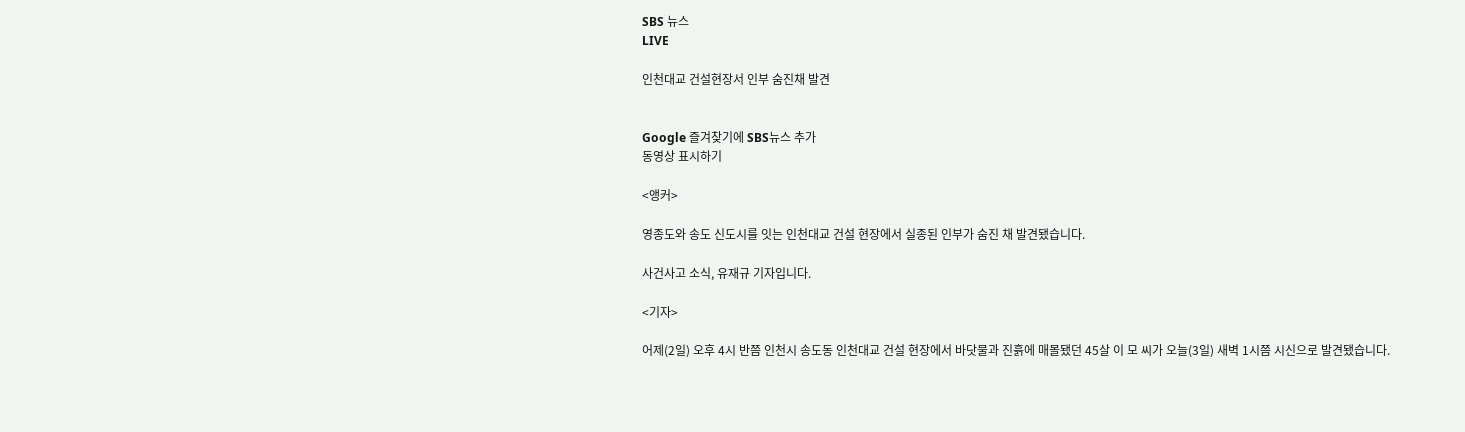SBS 뉴스
LIVE

인천대교 건설현장서 인부 숨진채 발견


Google 즐겨찾기에 SBS뉴스 추가
동영상 표시하기

<앵커>

영종도와 송도 신도시를 잇는 인천대교 건설 현장에서 실종된 인부가 숨진 채 발견됐습니다.

사건사고 소식, 유재규 기자입니다.

<기자>

어제(2일) 오후 4시 반쯤 인천시 송도동 인천대교 건설 현장에서 바닷물과 진흙에 매몰됐던 45살 이 모 씨가 오늘(3일) 새벽 1시쯤 시신으로 발견됐습니다.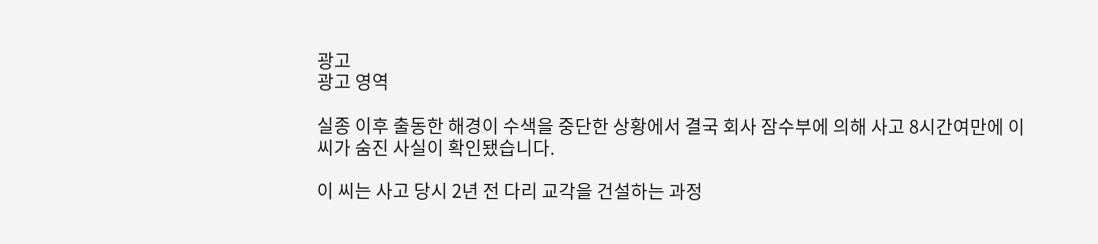광고
광고 영역

실종 이후 출동한 해경이 수색을 중단한 상황에서 결국 회사 잠수부에 의해 사고 8시간여만에 이 씨가 숨진 사실이 확인됐습니다.

이 씨는 사고 당시 2년 전 다리 교각을 건설하는 과정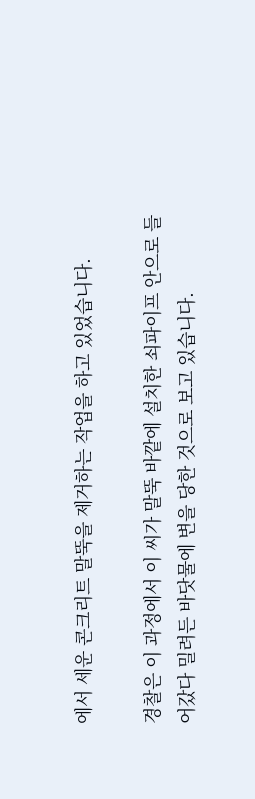에서 세운 콘크리트 말뚝을 제거하는 작업을 하고 있었습니다.

경찰은 이 과정에서 이 씨가 말뚝 바깥에 설치한 쇠파이프 안으로 들어갔다 밀려든 바닷물에 변을 당한 것으로 보고 있습니다.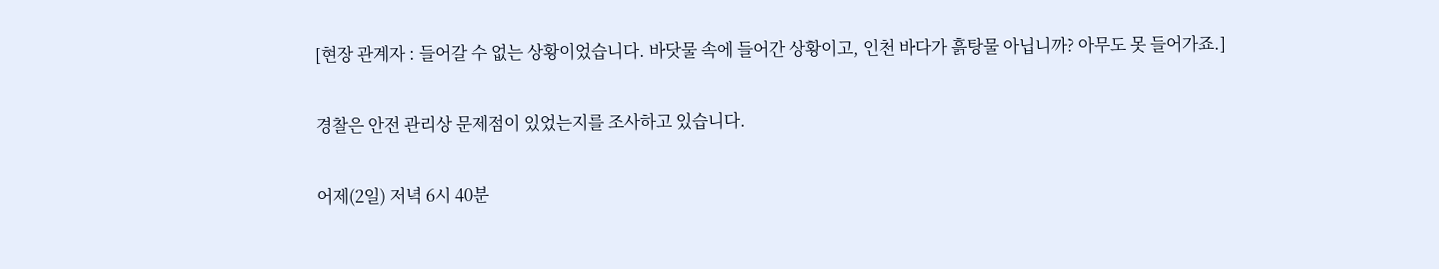[현장 관계자 : 들어갈 수 없는 상황이었습니다. 바닷물 속에 들어간 상황이고, 인천 바다가 흙탕물 아닙니까? 아무도 못 들어가죠.]

경찰은 안전 관리상 문제점이 있었는지를 조사하고 있습니다.

어제(2일) 저녁 6시 40분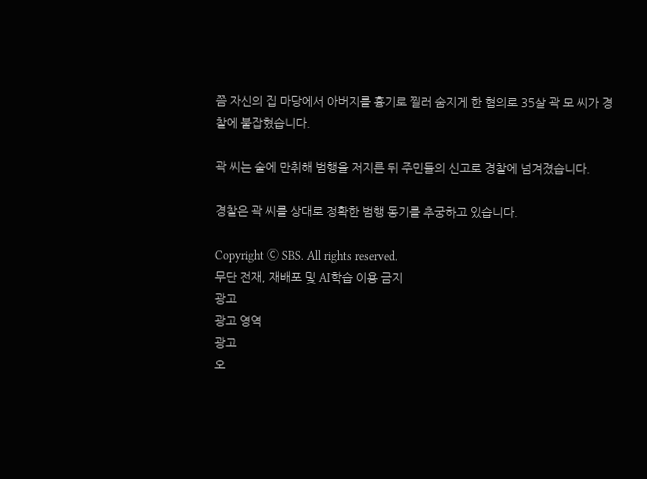쯤 자신의 집 마당에서 아버지를 흉기로 찔러 숨지게 한 혐의로 35살 곽 모 씨가 경찰에 붙잡혔습니다.

곽 씨는 술에 만취해 범행을 저지른 뒤 주민들의 신고로 경찰에 넘겨졌습니다.

경찰은 곽 씨를 상대로 정확한 범행 동기를 추궁하고 있습니다.

Copyright Ⓒ SBS. All rights reserved.
무단 전재, 재배포 및 AI학습 이용 금지
광고
광고 영역
광고
오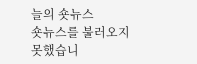늘의 숏뉴스
숏뉴스를 불러오지 못했습니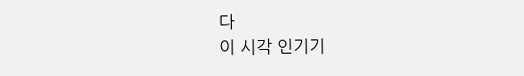다
이 시각 인기기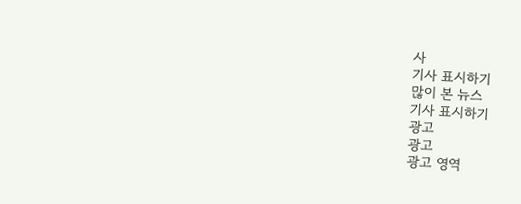사
기사 표시하기
많이 본 뉴스
기사 표시하기
광고
광고
광고 영역